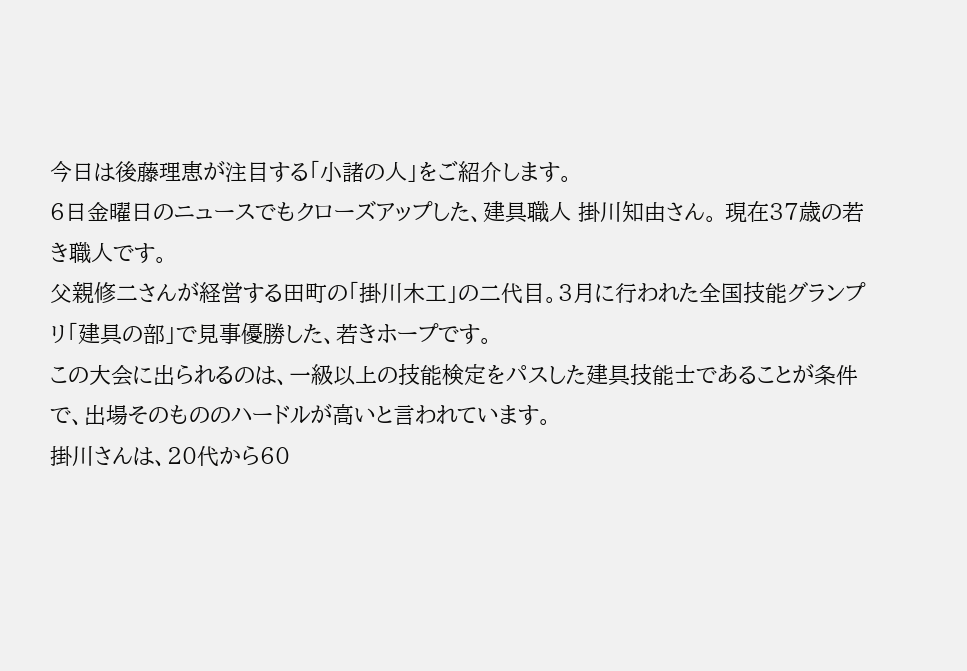今日は後藤理恵が注目する「小諸の人」をご紹介します。
6日金曜日のニュースでもクローズアップした、建具職人 掛川知由さん。 現在37歳の若き職人です。
父親修二さんが経営する田町の「掛川木工」の二代目。3月に行われた全国技能グランプリ「建具の部」で見事優勝した、若きホープです。
この大会に出られるのは、一級以上の技能検定をパスした建具技能士であることが条件で、出場そのもののハードルが高いと言われています。
掛川さんは、20代から60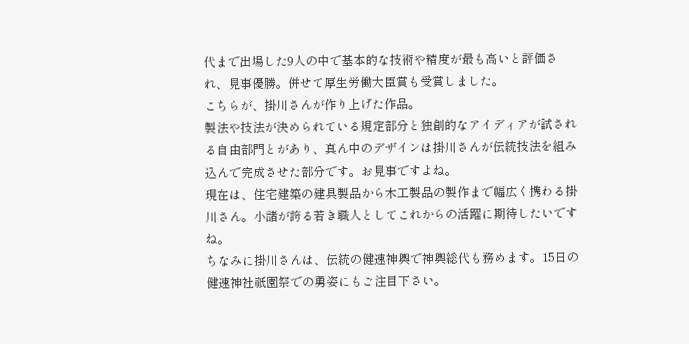代まで出場した9人の中で基本的な技術や精度が最も高いと評価され、見事優勝。併せて厚生労働大臣賞も受賞しました。
こちらが、掛川さんが作り上げた作品。
製法や技法が決められている規定部分と独創的なアイディアが試される自由部門とがあり、真ん中のデザインは掛川さんが伝統技法を組み込んで完成させた部分です。お見事ですよね。
現在は、住宅建築の建具製品から木工製品の製作まで幅広く携わる掛川さん。小諸が誇る若き職人としてこれからの活躍に期待したいですね。
ちなみに掛川さんは、伝統の健速神輿で神輿総代も務めます。15日の健速神社祇園祭での勇姿にもご注目下さい。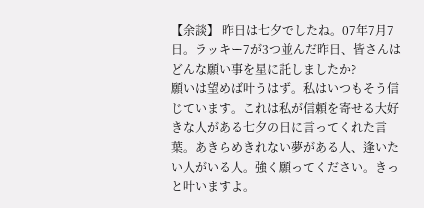【余談】 昨日は七夕でしたね。07年7月7日。ラッキー7が3つ並んだ昨日、皆さんはどんな願い事を星に託しましたか?
願いは望めば叶うはず。私はいつもそう信じています。これは私が信頼を寄せる大好きな人がある七夕の日に言ってくれた言葉。あきらめきれない夢がある人、逢いたい人がいる人。強く願ってください。きっと叶いますよ。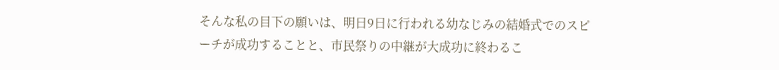そんな私の目下の願いは、明日9日に行われる幼なじみの結婚式でのスピーチが成功することと、市民祭りの中継が大成功に終わるこ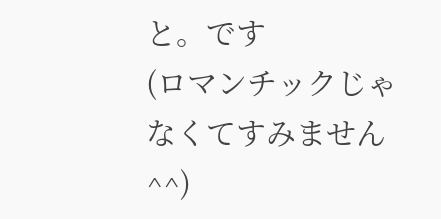と。です
(ロマンチックじゃなくてすみません^^)